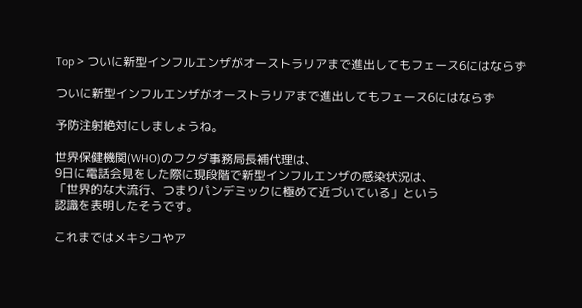Top > ついに新型インフルエンザがオーストラリアまで進出してもフェース6にはならず

ついに新型インフルエンザがオーストラリアまで進出してもフェース6にはならず

予防注射絶対にしましょうね。

世界保健機関(WHO)のフクダ事務局長補代理は、
9日に電話会見をした際に現段階で新型インフルエンザの感染状況は、
「世界的な大流行、つまりパンデミックに極めて近づいている」という
認識を表明したそうです。

これまではメキシコやア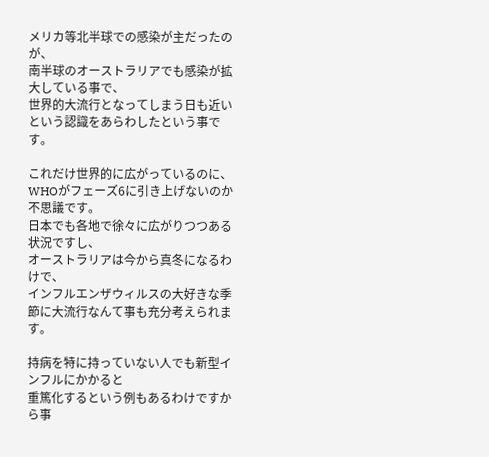メリカ等北半球での感染が主だったのが、
南半球のオーストラリアでも感染が拡大している事で、
世界的大流行となってしまう日も近いという認識をあらわしたという事です。

これだけ世界的に広がっているのに、
WHOがフェーズ6に引き上げないのか不思議です。
日本でも各地で徐々に広がりつつある状況ですし、
オーストラリアは今から真冬になるわけで、
インフルエンザウィルスの大好きな季節に大流行なんて事も充分考えられます。

持病を特に持っていない人でも新型インフルにかかると
重篤化するという例もあるわけですから事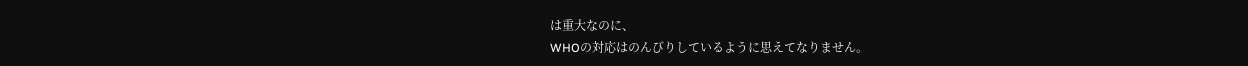は重大なのに、
WHOの対応はのんびりしているように思えてなりません。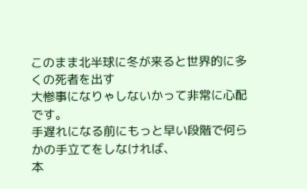このまま北半球に冬が来ると世界的に多くの死者を出す
大惨事になりゃしないかって非常に心配です。
手遅れになる前にもっと早い段階で何らかの手立てをしなければ、
本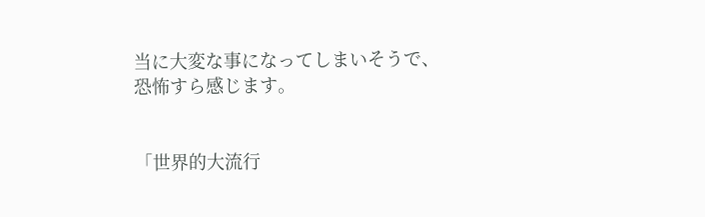当に大変な事になってしまいそうで、恐怖すら感じます。


「世界的大流行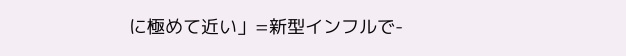に極めて近い」=新型インフルで-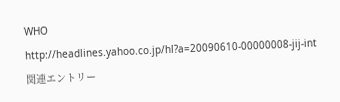WHO
http://headlines.yahoo.co.jp/hl?a=20090610-00000008-jij-int
関連エントリー